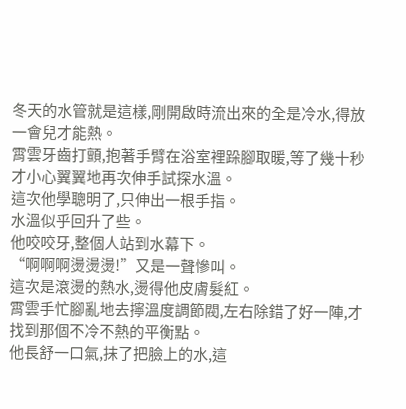冬天的水管就是這樣,剛開啟時流出來的全是冷水,得放一會兒才能熱。
霄雲牙齒打顫,抱著手臂在浴室裡跺腳取暖,等了幾十秒才小心翼翼地再次伸手試探水溫。
這次他學聰明了,只伸出一根手指。
水溫似乎回升了些。
他咬咬牙,整個人站到水幕下。
“啊啊啊燙燙燙!”又是一聲慘叫。
這次是滾燙的熱水,燙得他皮膚髮紅。
霄雲手忙腳亂地去擰溫度調節閥,左右除錯了好一陣,才找到那個不冷不熱的平衡點。
他長舒一口氣,抹了把臉上的水,這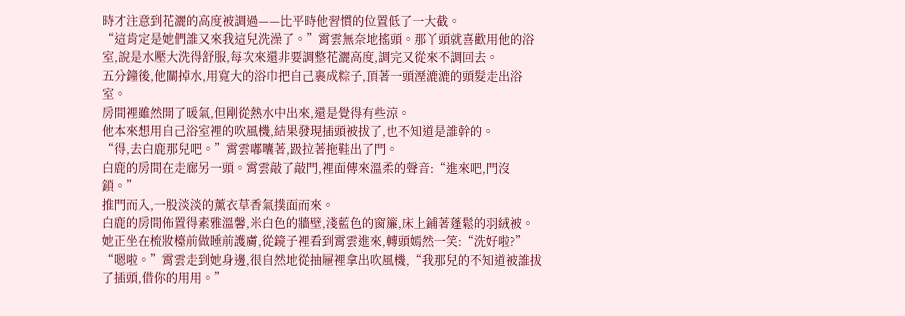時才注意到花灑的高度被調過——比平時他習慣的位置低了一大截。
“這肯定是她們誰又來我這兒洗澡了。”霄雲無奈地搖頭。那丫頭就喜歡用他的浴室,說是水壓大洗得舒服,每次來還非要調整花灑高度,調完又從來不調回去。
五分鐘後,他關掉水,用寬大的浴巾把自己裹成粽子,頂著一頭溼漉漉的頭髮走出浴室。
房間裡雖然開了暖氣,但剛從熱水中出來,還是覺得有些涼。
他本來想用自己浴室裡的吹風機,結果發現插頭被拔了,也不知道是誰幹的。
“得,去白鹿那兒吧。”霄雲嘟囔著,趿拉著拖鞋出了門。
白鹿的房間在走廊另一頭。霄雲敲了敲門,裡面傳來溫柔的聲音:“進來吧,門沒鎖。”
推門而入,一股淡淡的薰衣草香氣撲面而來。
白鹿的房間佈置得素雅溫馨,米白色的牆壁,淺藍色的窗簾,床上鋪著蓬鬆的羽絨被。
她正坐在梳妝檯前做睡前護膚,從鏡子裡看到霄雲進來,轉頭嫣然一笑:“洗好啦?”
“嗯啦。”霄雲走到她身邊,很自然地從抽屜裡拿出吹風機,“我那兒的不知道被誰拔了插頭,借你的用用。”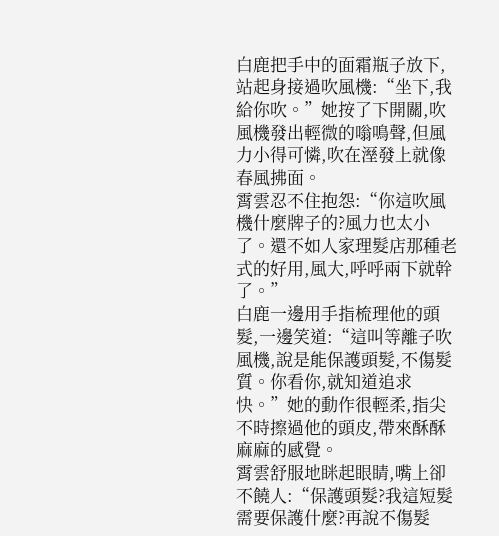白鹿把手中的面霜瓶子放下,站起身接過吹風機:“坐下,我給你吹。”她按了下開關,吹風機發出輕微的嗡鳴聲,但風力小得可憐,吹在溼發上就像春風拂面。
霄雲忍不住抱怨:“你這吹風機什麼牌子的?風力也太小了。還不如人家理髮店那種老式的好用,風大,呼呼兩下就幹了。”
白鹿一邊用手指梳理他的頭髮,一邊笑道:“這叫等離子吹風機,說是能保護頭髮,不傷髮質。你看你,就知道追求快。”她的動作很輕柔,指尖不時擦過他的頭皮,帶來酥酥麻麻的感覺。
霄雲舒服地眯起眼睛,嘴上卻不饒人:“保護頭髮?我這短髮需要保護什麼?再說不傷髮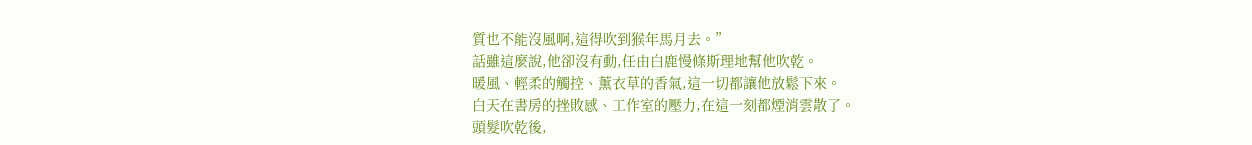質也不能沒風啊,這得吹到猴年馬月去。”
話雖這麼說,他卻沒有動,任由白鹿慢條斯理地幫他吹乾。
暖風、輕柔的觸控、薰衣草的香氣,這一切都讓他放鬆下來。
白天在書房的挫敗感、工作室的壓力,在這一刻都煙消雲散了。
頭髮吹乾後,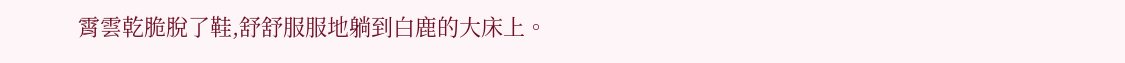霄雲乾脆脫了鞋,舒舒服服地躺到白鹿的大床上。